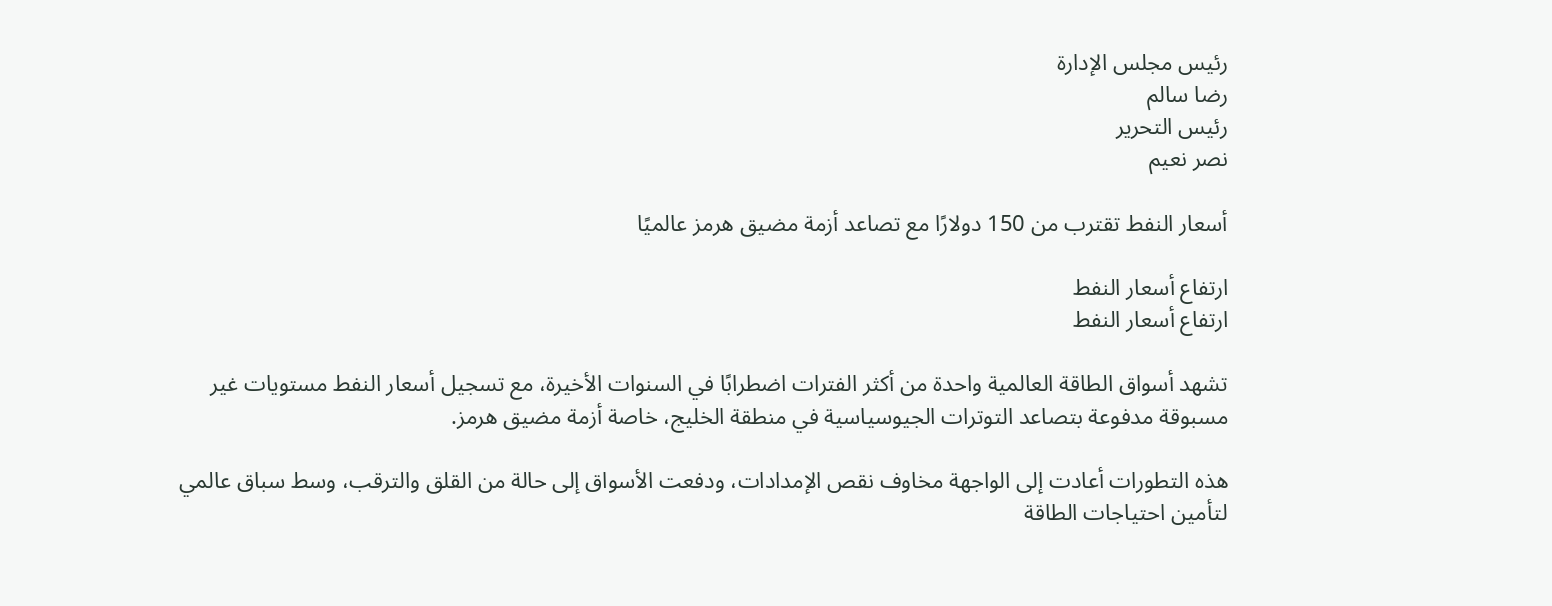رئيس مجلس الإدارة
رضا سالم
رئيس التحرير
نصر نعيم

أسعار النفط تقترب من 150 دولارًا مع تصاعد أزمة مضيق هرمز عالميًا

ارتفاع أسعار النفط
ارتفاع أسعار النفط

تشهد أسواق الطاقة العالمية واحدة من أكثر الفترات اضطرابًا في السنوات الأخيرة، مع تسجيل أسعار النفط مستويات غير مسبوقة مدفوعة بتصاعد التوترات الجيوسياسية في منطقة الخليج، خاصة أزمة مضيق هرمز.

هذه التطورات أعادت إلى الواجهة مخاوف نقص الإمدادات، ودفعت الأسواق إلى حالة من القلق والترقب، وسط سباق عالمي لتأمين احتياجات الطاقة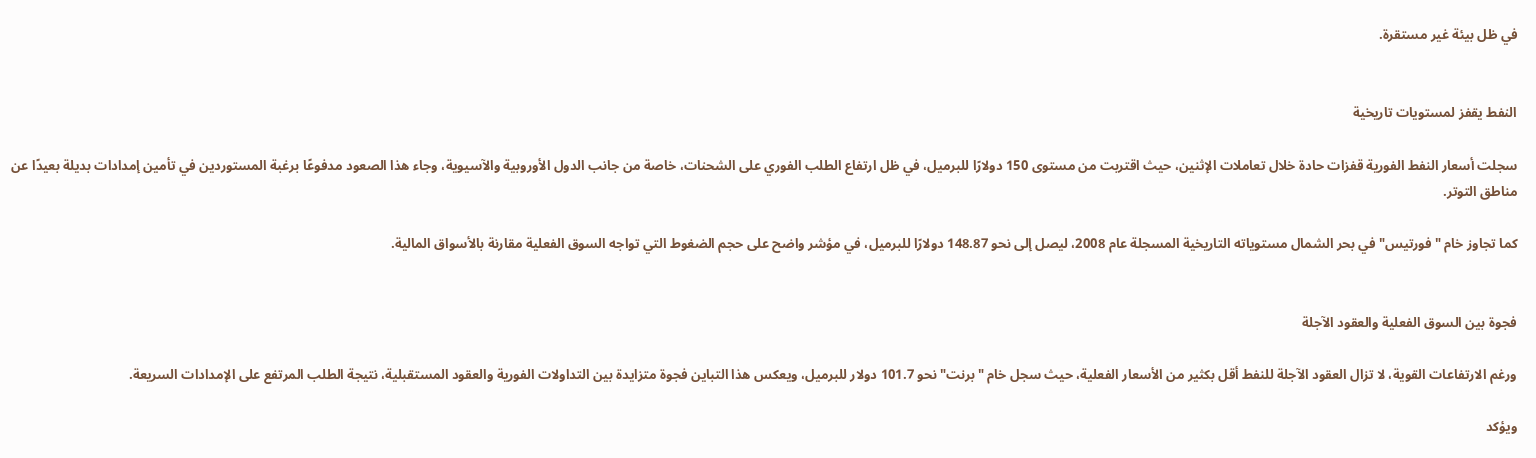في ظل بيئة غير مستقرة.


النفط يقفز لمستويات تاريخية

سجلت أسعار النفط الفورية قفزات حادة خلال تعاملات الإثنين، حيث اقتربت من مستوى 150 دولارًا للبرميل، في ظل ارتفاع الطلب الفوري على الشحنات، خاصة من جانب الدول الأوروبية والآسيوية، وجاء هذا الصعود مدفوعًا برغبة المستوردين في تأمين إمدادات بديلة بعيدًا عن مناطق التوتر.

كما تجاوز خام "فورتيس" في بحر الشمال مستوياته التاريخية المسجلة عام 2008، ليصل إلى نحو 148.87 دولارًا للبرميل، في مؤشر واضح على حجم الضغوط التي تواجه السوق الفعلية مقارنة بالأسواق المالية.


فجوة بين السوق الفعلية والعقود الآجلة

ورغم الارتفاعات القوية، لا تزال العقود الآجلة للنفط أقل بكثير من الأسعار الفعلية، حيث سجل خام "برنت" نحو 101.7 دولار للبرميل، ويعكس هذا التباين فجوة متزايدة بين التداولات الفورية والعقود المستقبلية، نتيجة الطلب المرتفع على الإمدادات السريعة.

ويؤكد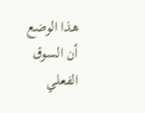هذا الوضع أن السوق الفعلي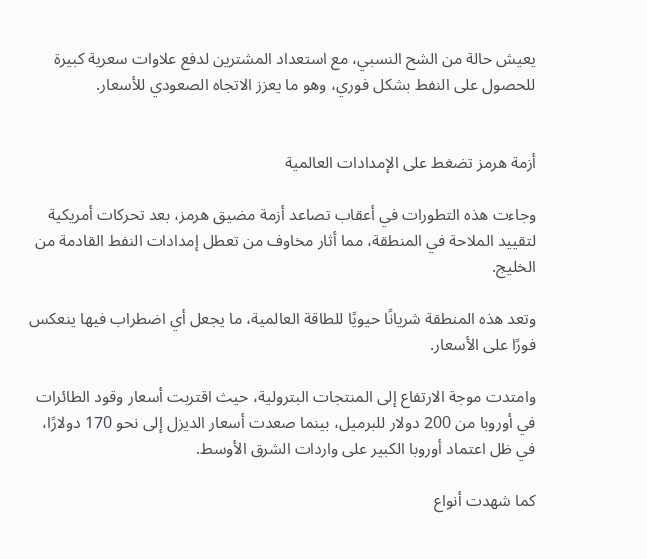يعيش حالة من الشح النسبي، مع استعداد المشترين لدفع علاوات سعرية كبيرة للحصول على النفط بشكل فوري، وهو ما يعزز الاتجاه الصعودي للأسعار.


أزمة هرمز تضغط على الإمدادات العالمية

وجاءت هذه التطورات في أعقاب تصاعد أزمة مضيق هرمز، بعد تحركات أمريكية لتقييد الملاحة في المنطقة، مما أثار مخاوف من تعطل إمدادات النفط القادمة من الخليج.

وتعد هذه المنطقة شريانًا حيويًا للطاقة العالمية، ما يجعل أي اضطراب فيها ينعكس فورًا على الأسعار.

وامتدت موجة الارتفاع إلى المنتجات البترولية، حيث اقتربت أسعار وقود الطائرات في أوروبا من 200 دولار للبرميل، بينما صعدت أسعار الديزل إلى نحو 170 دولارًا، في ظل اعتماد أوروبا الكبير على واردات الشرق الأوسط.

كما شهدت أنواع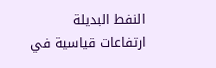النفط البديلة ارتفاعات قياسية في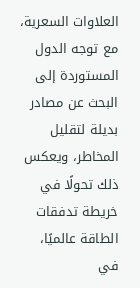العلاوات السعرية، مع توجه الدول المستوردة إلى البحث عن مصادر بديلة لتقليل المخاطر، ويعكس ذلك تحولًا في خريطة تدفقات الطاقة عالميًا، في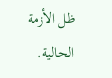ظل الأزمة الحالية.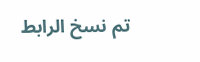تم نسخ الرابط